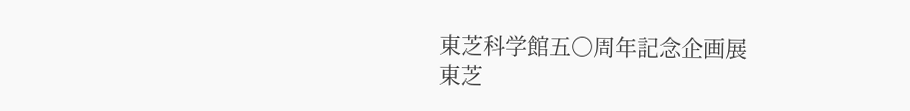東芝科学館五〇周年記念企画展
東芝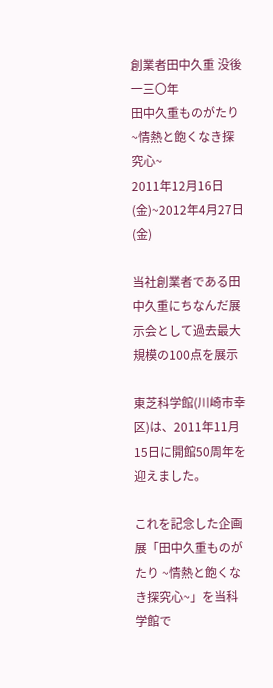創業者田中久重 没後一三〇年
田中久重ものがたり
~情熱と飽くなき探究心~
2011年12月16日(金)~2012年4月27日(金)

当社創業者である田中久重にちなんだ展示会として過去最大規模の100点を展示

東芝科学館(川崎市幸区)は、2011年11月15日に開館50周年を迎えました。

これを記念した企画展「田中久重ものがたり ~情熱と飽くなき探究心~」を当科学館で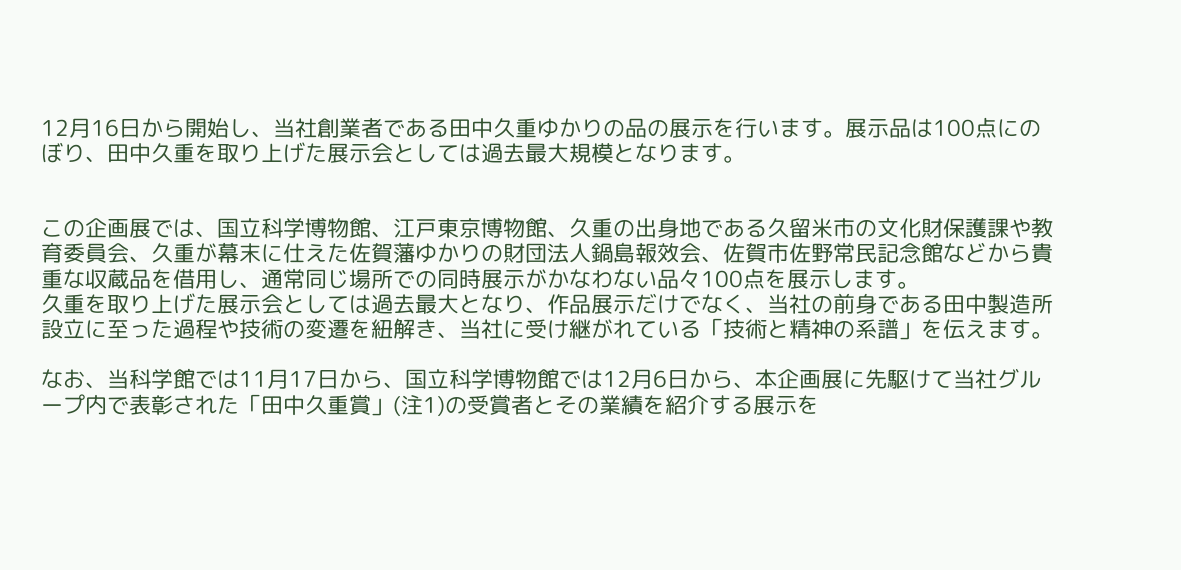12月16日から開始し、当社創業者である田中久重ゆかりの品の展示を行います。展示品は100点にのぼり、田中久重を取り上げた展示会としては過去最大規模となります。


この企画展では、国立科学博物館、江戸東京博物館、久重の出身地である久留米市の文化財保護課や教育委員会、久重が幕末に仕えた佐賀藩ゆかりの財団法人鍋島報效会、佐賀市佐野常民記念館などから貴重な収蔵品を借用し、通常同じ場所での同時展示がかなわない品々100点を展示します。
久重を取り上げた展示会としては過去最大となり、作品展示だけでなく、当社の前身である田中製造所設立に至った過程や技術の変遷を紐解き、当社に受け継がれている「技術と精神の系譜」を伝えます。

なお、当科学館では11月17日から、国立科学博物館では12月6日から、本企画展に先駆けて当社グループ内で表彰された「田中久重賞」(注1)の受賞者とその業績を紹介する展示を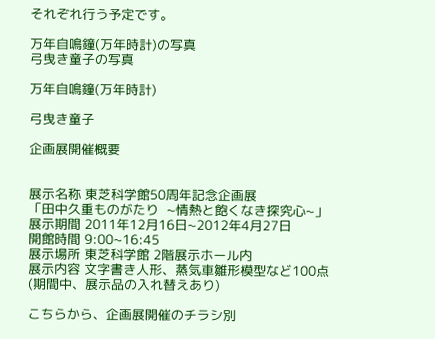それぞれ行う予定です。

万年自鳴鐘(万年時計)の写真
弓曳き童子の写真

万年自鳴鐘(万年時計)

弓曳き童子

企画展開催概要


展示名称 東芝科学館50周年記念企画展
「田中久重ものがたり  ~情熱と飽くなき探究心~」
展示期間 2011年12月16日~2012年4月27日
開館時間 9:00~16:45
展示場所 東芝科学館 2階展示ホール内
展示内容 文字書き人形、蒸気車雛形模型など100点
(期間中、展示品の入れ替えあり)

こちらから、企画展開催のチラシ別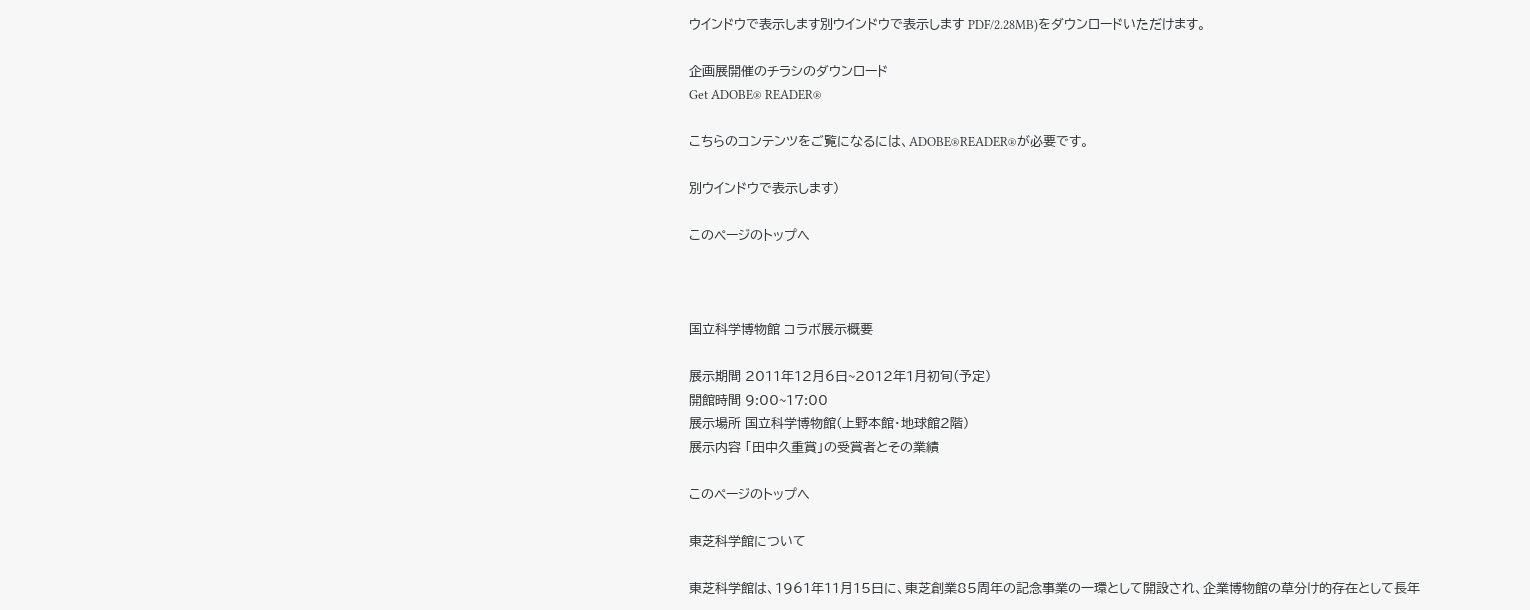ウインドウで表示します別ウインドウで表示します PDF/2.28MB)をダウンロードいただけます。

企画展開催のチラシのダウンロード
Get ADOBE® READER®

こちらのコンテンツをご覧になるには、ADOBE®READER®が必要です。

別ウインドウで表示します)

このページのトップへ



国立科学博物館 コラボ展示概要

展示期間 2011年12月6日~2012年1月初旬(予定)
開館時間 9:00~17:00
展示場所 国立科学博物館(上野本館・地球館2階)
展示内容 「田中久重賞」の受賞者とその業績

このページのトップへ

東芝科学館について

東芝科学館は、1961年11月15日に、東芝創業85周年の記念事業の一環として開設され、企業博物館の草分け的存在として長年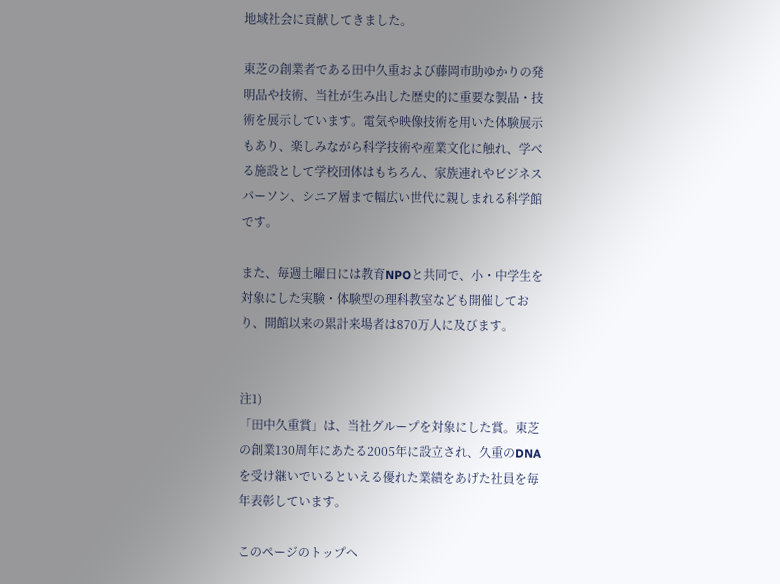地域社会に貢献してきました。

東芝の創業者である田中久重および藤岡市助ゆかりの発明品や技術、当社が生み出した歴史的に重要な製品・技術を展示しています。電気や映像技術を用いた体験展示もあり、楽しみながら科学技術や産業文化に触れ、学べる施設として学校団体はもちろん、家族連れやビジネスパーソン、シニア層まで幅広い世代に親しまれる科学館です。

また、毎週土曜日には教育NPOと共同で、小・中学生を対象にした実験・体験型の理科教室なども開催しており、開館以来の累計来場者は870万人に及びます。


注1)
「田中久重賞」は、当社グループを対象にした賞。東芝の創業130周年にあたる2005年に設立され、久重のDNAを受け継いでいるといえる優れた業績をあげた社員を毎年表彰しています。

このページのトップへ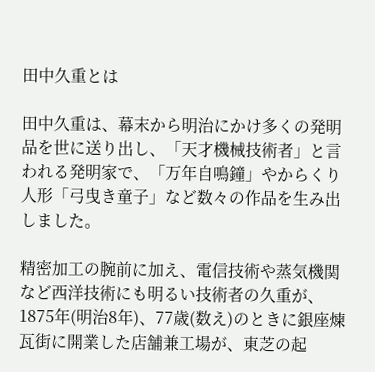田中久重とは

田中久重は、幕末から明治にかけ多くの発明品を世に送り出し、「天才機械技術者」と言われる発明家で、「万年自鳴鐘」やからくり人形「弓曳き童子」など数々の作品を生み出しました。

精密加工の腕前に加え、電信技術や蒸気機関など西洋技術にも明るい技術者の久重が、1875年(明治8年)、77歳(数え)のときに銀座煉瓦街に開業した店舗兼工場が、東芝の起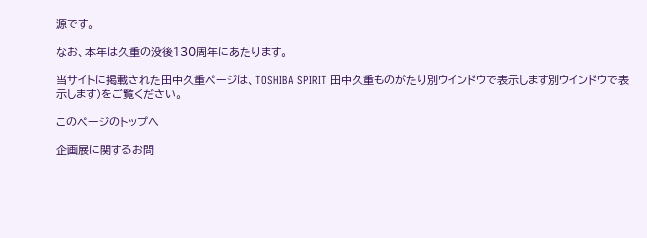源です。

なお、本年は久重の没後130周年にあたります。

当サイトに掲載された田中久重ページは、TOSHIBA SPIRIT 田中久重ものがたり別ウインドウで表示します別ウインドウで表示します)をご覧ください。

このページのトップへ

企画展に関するお問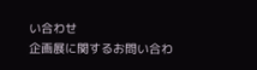い合わせ
企画展に関するお問い合わ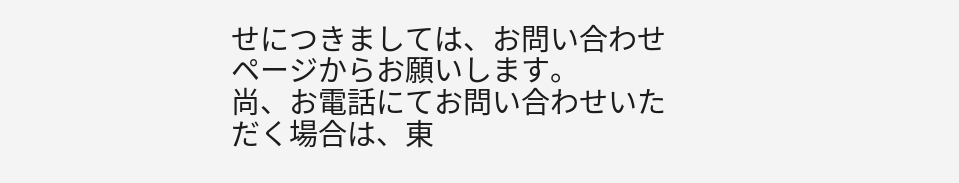せにつきましては、お問い合わせページからお願いします。
尚、お電話にてお問い合わせいただく場合は、東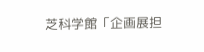芝科学館「企画展担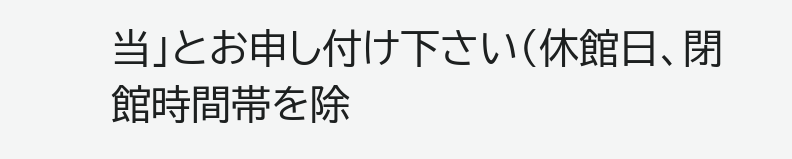当」とお申し付け下さい(休館日、閉館時間帯を除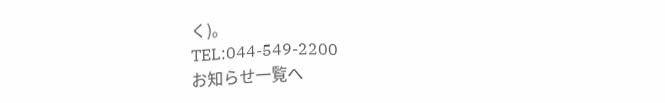く)。
TEL:044-549-2200
お知らせ一覧へ